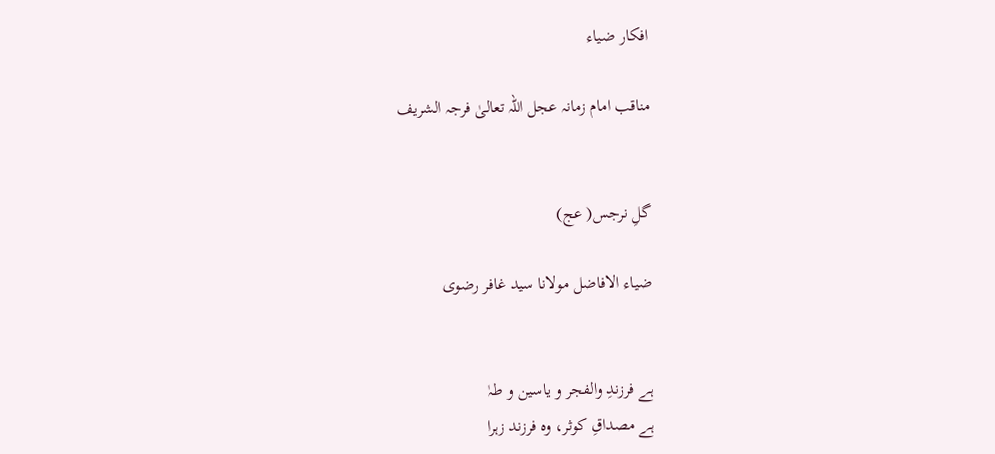افکار ضیاء

مناقب امام زمانہ عجل اللہ تعالیٰ فرجہ الشریف


گلِ نرجس( عج)

ضیاء الافاضل مولانا سید غافر رضوی


ہے فرزندِ والفجر و یاسین و طہٰ
ہے مصداقِ کوثر، وہ فرزند زہرا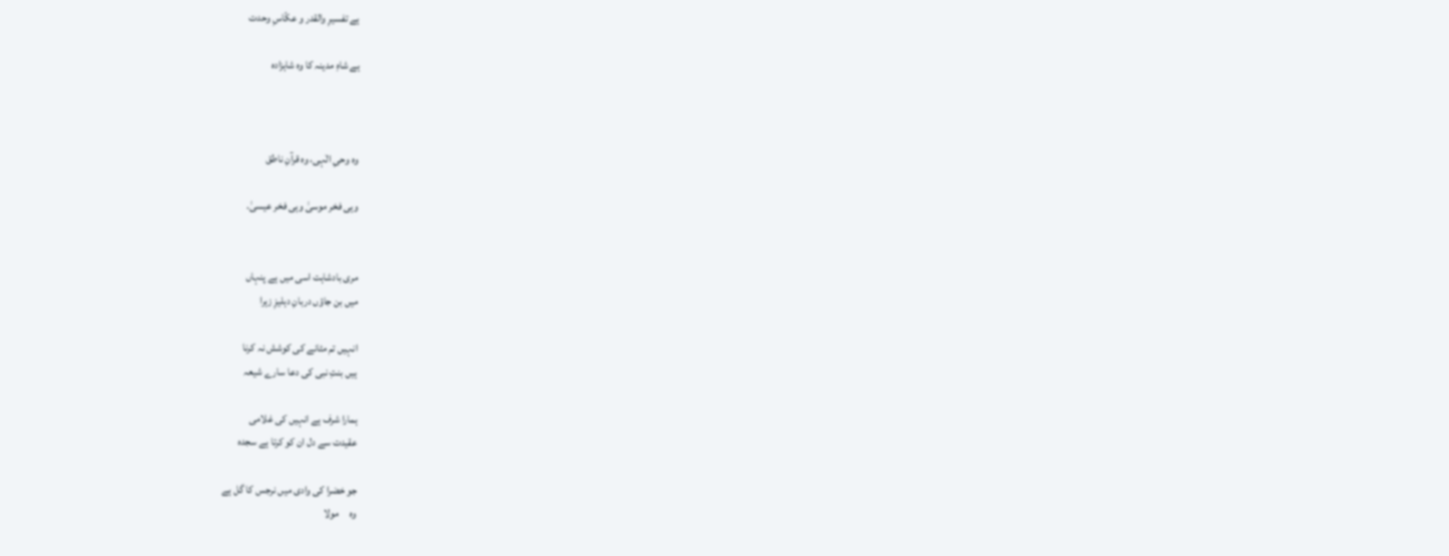ہے تفسیرِ والقدر و عکّاسِ وحدت

ہے شاہِ مدینہ کا وہ شاہزادہ



وہ وحیِ الٰہی، وہ قرآنِ ناطق

وہی فخر موسیٰ وہی فخر عیسیٰ.


مری بادشاہت اسی میں ہے پنہاں
میں بن جاؤں دربانِ دہلیزِ زہرا

انہیں تم مٹانے کی کوشش نہ کرنا
ہیں بنتِ نبی کی دعا سارے شیعہ

ہمارا شرف ہے انہیں کی غلامی
عقیدت سے دل ان کو کرتا ہے سجدہ

جو خضرا کی وادی میں نرجس کا گل ہے
وہ     مولا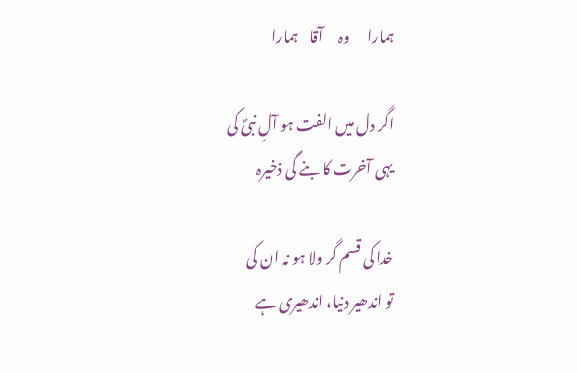ہمارا      وہ     آقا    ہمارا

اگر دل میں الفت ہو آلِ نبیؐ کی
یہی آخرت کا بنے گی ذخیرہ

خدا کی قسم گر ولا ہو نہ ان کی
تو اندھیر دنیا، اندھیری ہے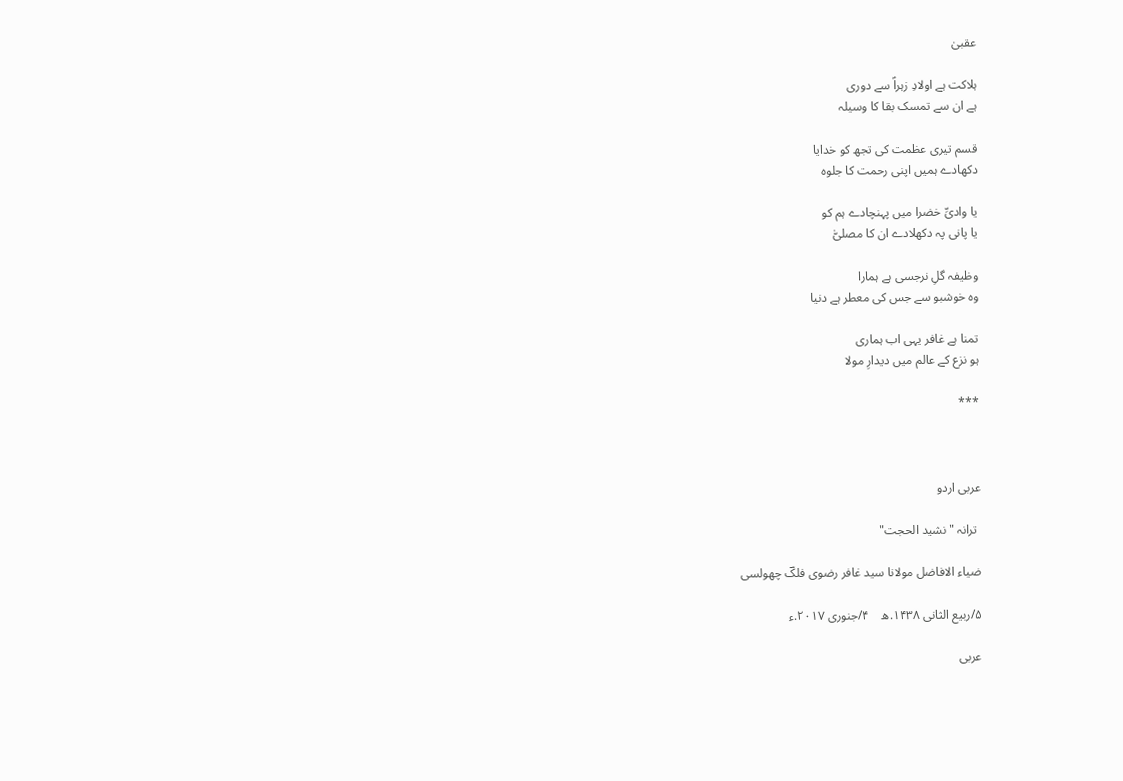عقبیٰ

ہلاکت ہے اولادِ زہراؑ سے دوری
ہے ان سے تمسک بقا کا وسیلہ

قسم تیری عظمت کی تجھ کو خدایا
دکھادے ہمیں اپنی رحمت کا جلوہ

یا وادیِّ خضرا میں پہنچادے ہم کو
یا پانی پہ دکھلادے ان کا مصلیّٰ

وظیفہ گلِ نرجسی ہے ہمارا
وہ خوشبو سے جس کی معطر ہے دنیا

تمنا ہے غافر یہی اب ہماری
ہو نزع کے عالم میں دیدارِ مولا

***



عربی اردو

 ترانہ "نشید الحجت"

ضیاء الافاضل مولانا سید غافر رضوی فلکؔ چھولسی

۵/ربیع الثانی ۱۴۳۸.ھ    ۴/جنوری ۲۰۱۷.ء

عربی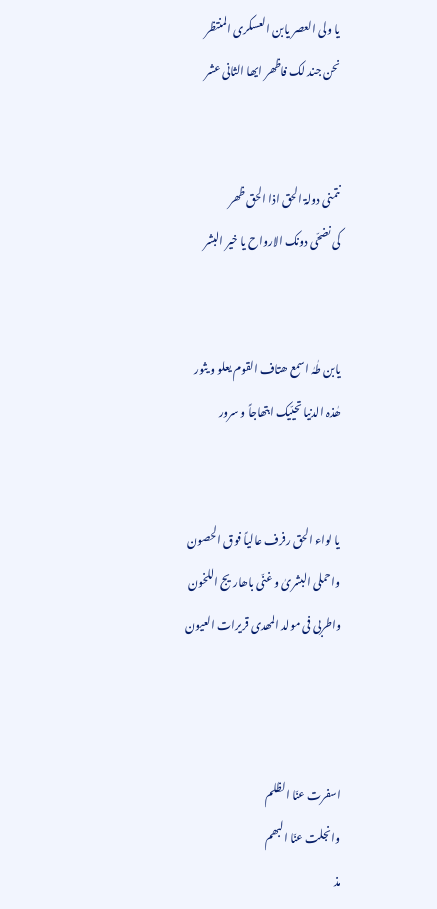یا ولی العصر یابن العسکری المنتظر
نحن جند لک فاظھر ایھا الثانی عشر


نتمنی دولۃ الحق اذا الحق ظھر
کی نضحّی دونک الارواح یا خیر البشر


یابن طٰہٰ اسمع ھتاف القوم یعلو و یثور
ھٰذہ الدنیا تحیّیک ابتھاجاً و سرور


یا لواء الحق رفرف عالیاً فوق الحصون
واحملی البشریٰ و غنّی باھاریج اللخون
واطربی فی مولد المھدی قریرات العیون



اسفرت عنّا الظلم
وانجلت عنّا البھم
مذ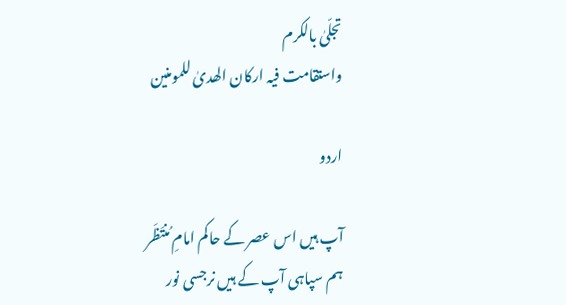تجلّیٰ بالکرم
واستقامت فیہ ارکان الھدیٰ للمومنین

اردو

آپ ہیں اس عصر کے حاکم امامِ مُنتَظَر
ہم سپاہی آپ کے ہیں نرجسی نور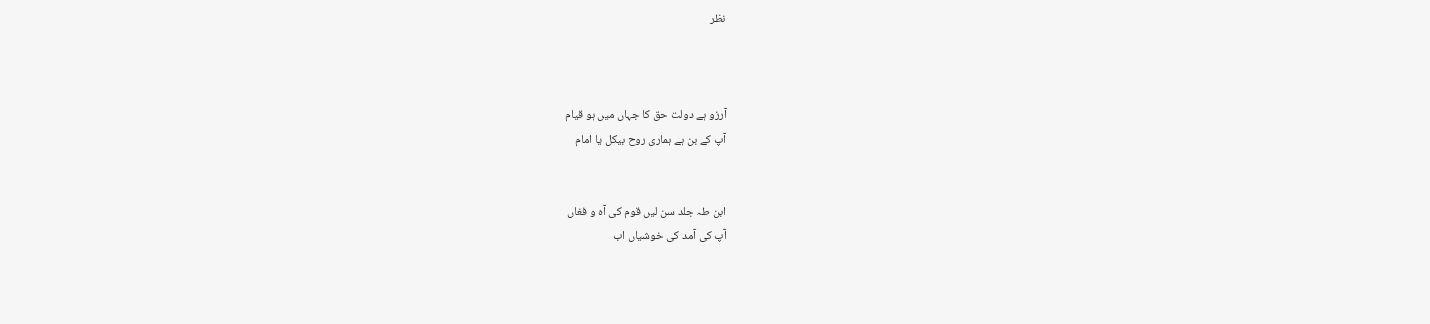نظر



آرزو ہے دولت حق کا جہاں میں ہو قیام
آپ کے بن ہے ہماری روح بیکل یا امام


ابن طہ جلد سن لیں قوم کی آہ و فغاں
آپ کی آمد کی خوشیاں اب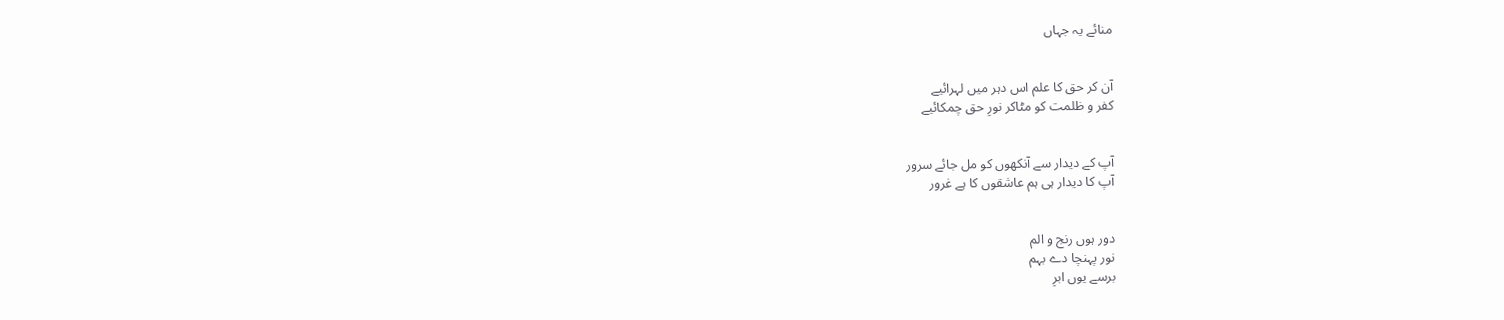منائے یہ جہاں


آن کر حق کا علم اس دہر میں لہرائیے
کفر و ظلمت کو مٹاکر نورِ حق چمکائیے


آپ کے دیدار سے آنکھوں کو مل جائے سرور
آپ کا دیدار ہی ہم عاشقوں کا ہے غرور


دور ہوں رنج و الم
نور پہنچا دے بہم
برسے یوں ابرِ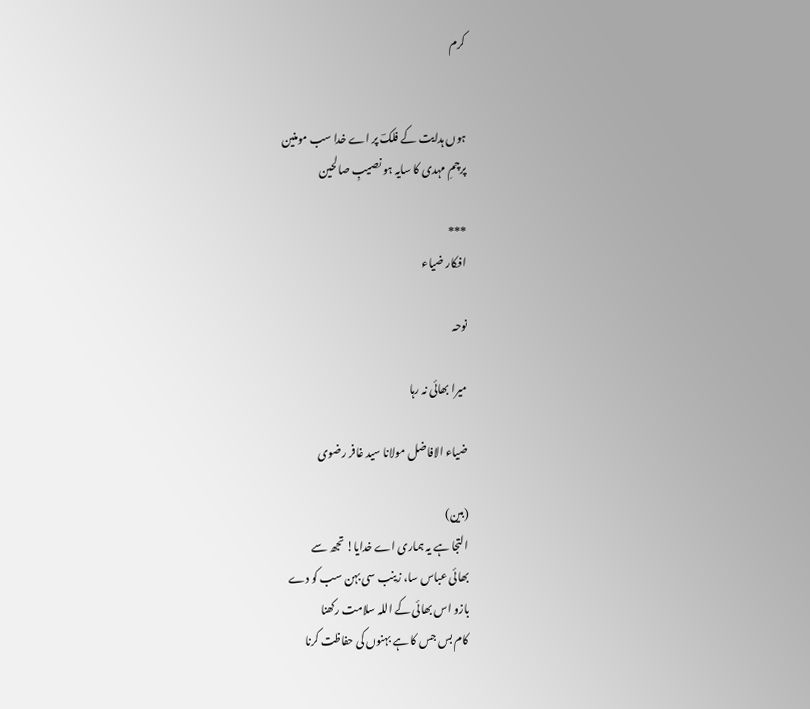کرم


ہوں ہدایت کے فلکؔ پر اے خدا سب مومنین
پرچمِ مہدی کا سایہ ہو نصیبِ صالحین

***
افکار ضیاء

نوحہ

میرا بھائی نہ رہا

ضیاء الافاضل مولانا سید غافر رضوی

(بین)
التجا ہے یہ ہماری اے خدایا! تجھ سے
بھائی عباس سا، زینب سی بہن سب کو دے
بازو اس بھائی کے اللہ سلامت رکھنا
کام بس جس کا ہے بہنوں کی حفاظت کرنا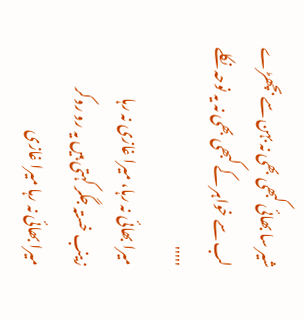شیر سا بھائی کبھی بھی نہ بہن سے بچھڑے
لب سے خواہر کے کبھی بھی نہ یہ نوحہ نکلے
'''''
میرا بھائی نہ رہا، میرا غازی نہ رہا
زینب خستہ جگر کہتی ہیں یہ رو روکر
میرا بھائی نہ رہا میرا غازی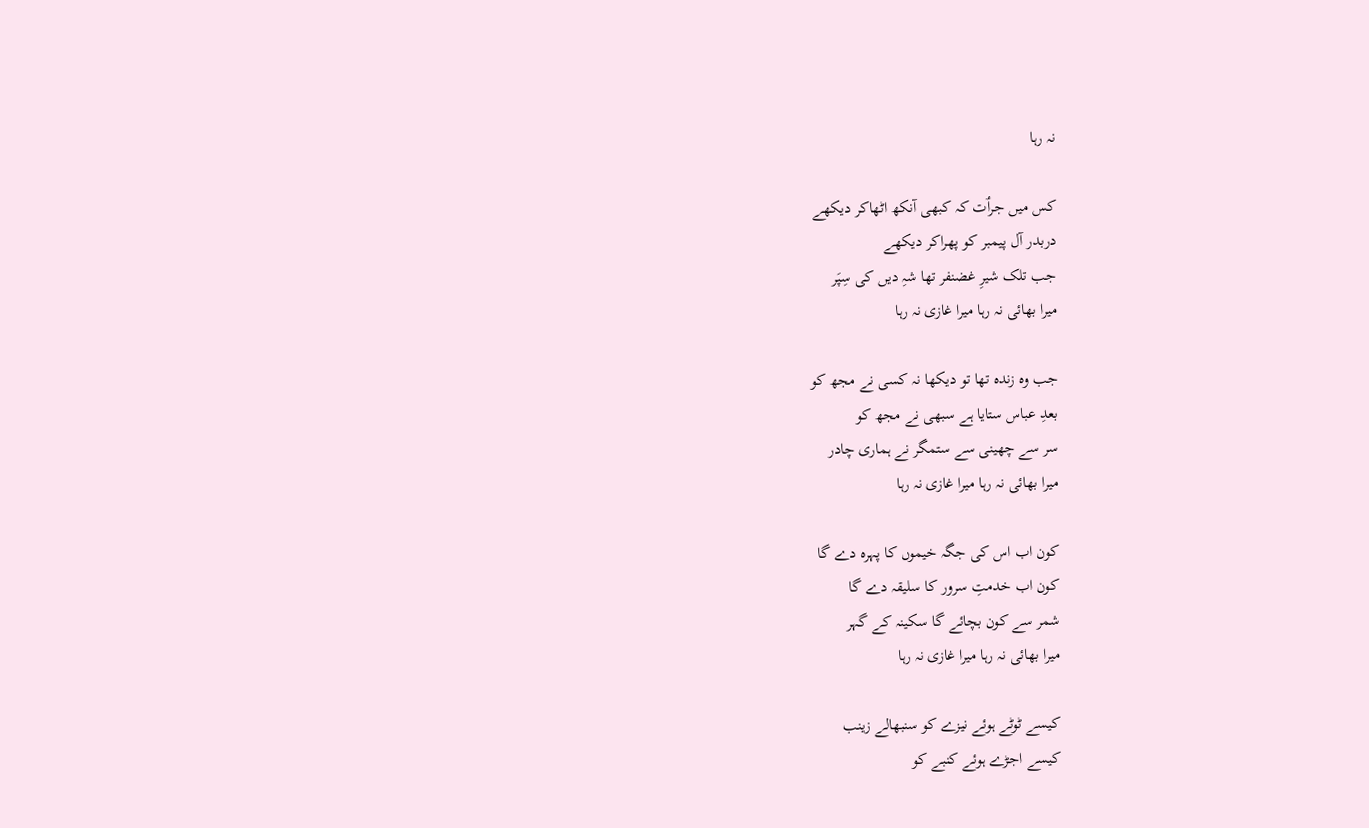نہ رہا

کس میں جرٲت کہ کبھی آنکھ اٹھاکر دیکھے
دربدر آل پیمبر کو پھراکر دیکھے
جب تلک شیرِ غضنفر تھا شہِ دیں کی سِپَر
میرا بھائی نہ رہا میرا غازی نہ رہا

جب وہ زندہ تھا تو دیکھا نہ کسی نے مجھ کو
بعدِ عباس ستایا ہے سبھی نے مجھ کو
سر سے چھینی سے ستمگر نے ہماری چادر
میرا بھائی نہ رہا میرا غازی نہ رہا

کون اب اس کی جگہ خیموں کا پہرہ دے گا
کون اب خدمتِ سرور کا سلیقہ دے گا
شمر سے کون بچائے گا سکینہ کے گہر
میرا بھائی نہ رہا میرا غازی نہ رہا

کیسے ٹوٹے ہوئے نیزے کو سنبھالے زینب
کیسے اجڑے ہوئے کنبے کو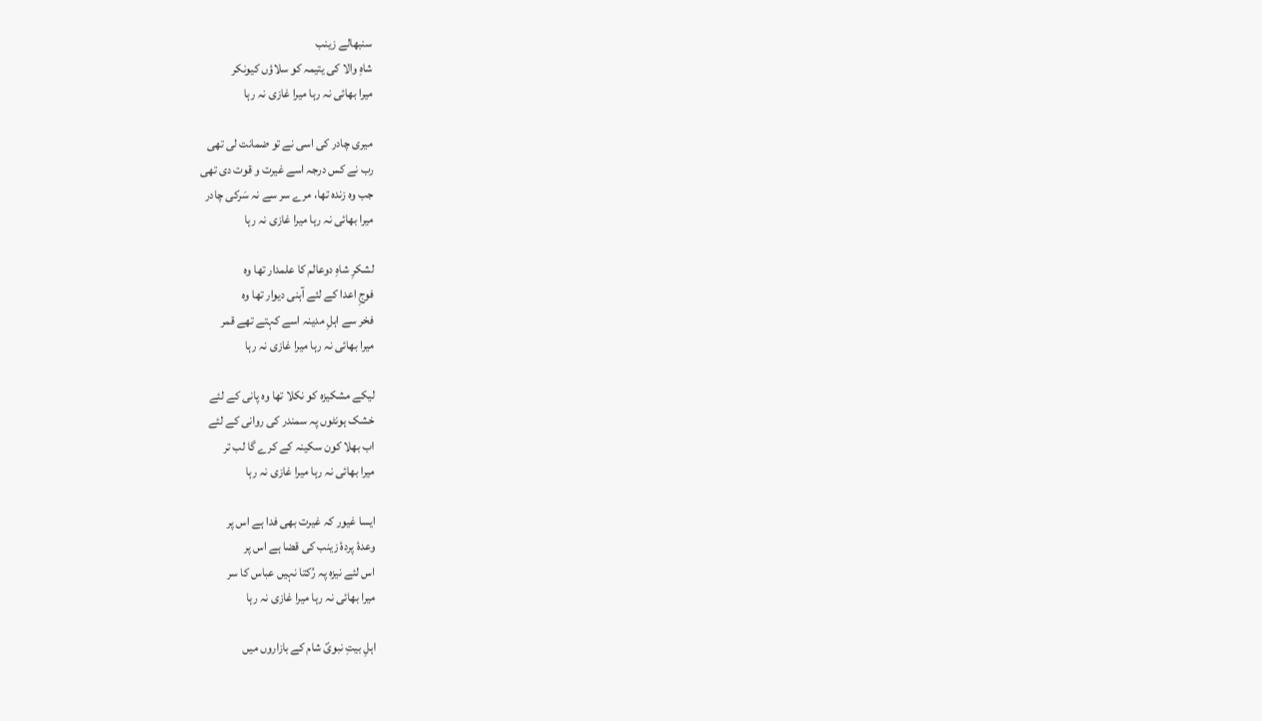سنبھالے زینب
شاہِ والا کی یتیمہ کو سلاؤں کیونکر
میرا بھائی نہ رہا میرا غازی نہ رہا

میری چادر کی اسی نے تو ضمانت لی تھی
رب نے کس درجہ اسے غیرت و قوت دی تھی
جب وہ زندہ تھا، مرے سر سے نہ سَرکی چادر
میرا بھائی نہ رہا میرا غازی نہ رہا

لشکرِ شاہِ دوعالم کا علمدار تھا وہ
فوجِ اعدا کے لئے آہنی دیوار تھا وہ
فخر سے اہلِ مدینہ اسے کہتے تھے قمر
میرا بھائی نہ رہا میرا غازی نہ رہا

لیکے مشکیزہ کو نکلا تھا وہ پانی کے لئے
خشک ہونٹوں پہ سمندر کی روانی کے لئے
اب بھلا کون سکینہ کے کرے گا لب تر
میرا بھائی نہ رہا میرا غازی نہ رہا

ایسا غیور کہ غیرت بھی فدا ہے اس پر
وعدۀ پردۀ زینب کی قضا ہے اس پر
اس لئے نیزہ پہ رُکتا نہیں عباس کا سر
میرا بھائی نہ رہا میرا غازی نہ رہا

اہلِ بیتِ نبویؐ شام کے بازاروں میں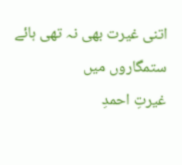اتنی غیرت بھی نہ تھی ہائے ستمگاروں میں
غیرتِ احمدِ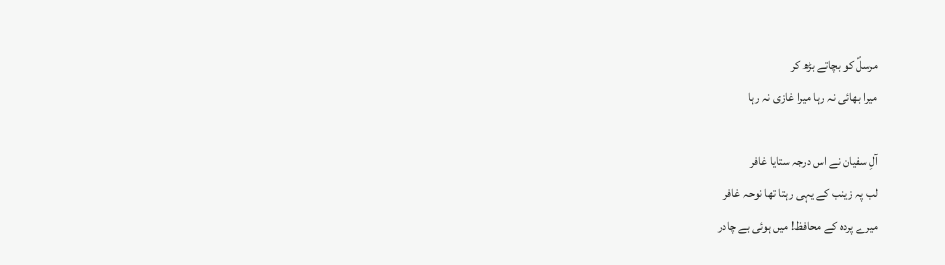مرسلؐ کو بچاتے بڑھ کر
میرا بھائی نہ رہا میرا غازی نہ رہا

آلِ سفیان نے اس درجہ ستایا غافر
لب پہ زینب کے یہی رہتا تھا نوحہ غافر
میرے پردہ کے محافظ! میں ہوئی بے چادر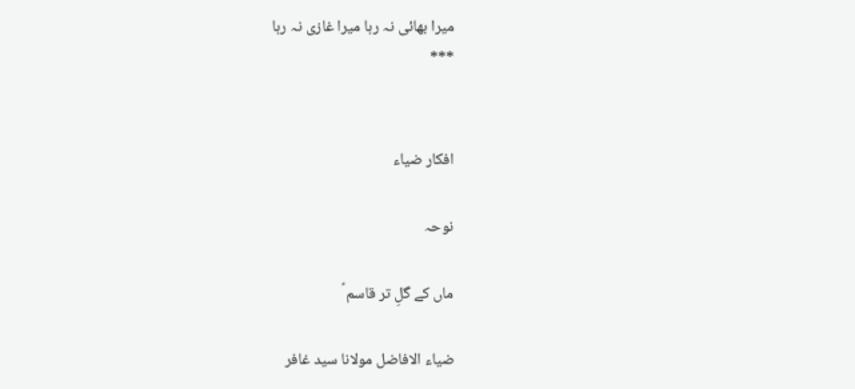میرا بھائی نہ رہا میرا غازی نہ رہا
***


افکار ضیاء

نوحہ

ماں کے گلِ تر قاسم ؑ

ضیاء الافاضل مولانا سید غافر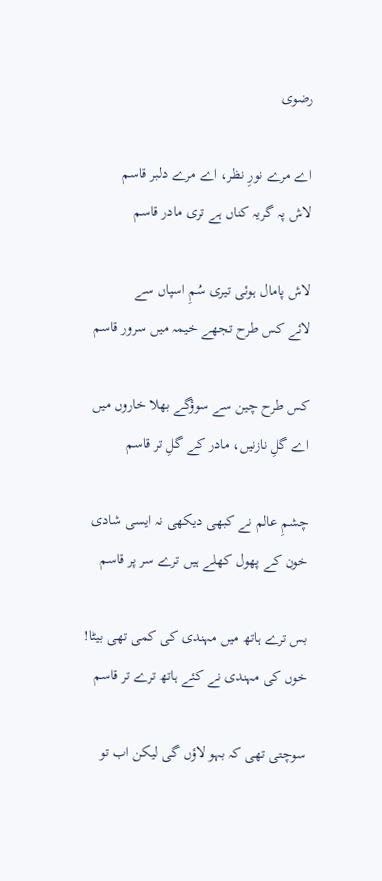رضوی

اے مرے نورِ نظر، اے مرے دلبر قاسم
لاش پہ گریہ کناں ہے تری مادر قاسم

لاش پامال ہوئی تیری سُمِ اسپاں سے
لائے کس طرح تجھے خیمہ میں سرور قاسم

کس طرح چین سے سوؤگے بھلا خاروں میں
اے گلِ نازنیں، مادر کے گلِ تر قاسم

چشمِ عالم نے کبھی دیکھی نہ ایسی شادی
خون کے پھول کھلے ہیں ترے سر پر قاسم

بس ترے ہاتھ میں مہندی کی کمی تھی بیٹا!
خوں کی مہندی نے کئے ہاتھ ترے تر قاسم

سوچتی تھی کہ بہو لاؤں گی لیکن اب تو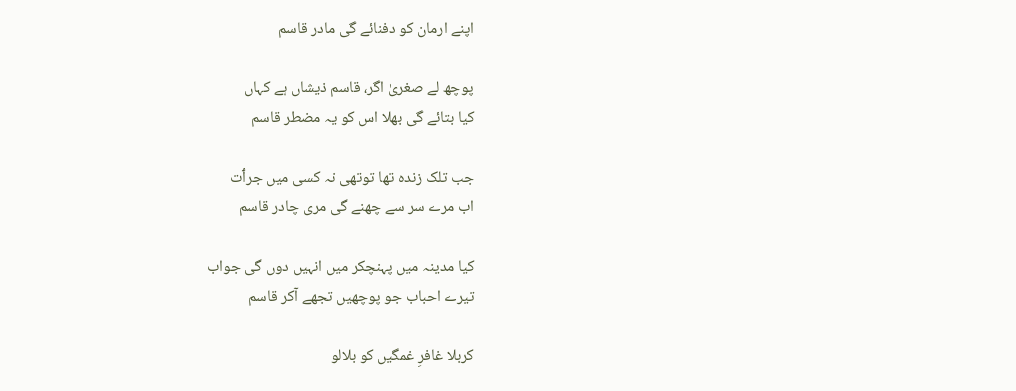اپنے ارمان کو دفنائے گی مادر قاسم

پوچھ لے صغریٰ اگر، قاسم ذیشاں ہے کہاں
کیا بتائے گی بھلا اس کو یہ مضطر قاسم

جب تلک زندہ تھا توتھی نہ کسی میں جرٲت
اب مرے سر سے چھنے گی مری چادر قاسم

کیا مدینہ میں پہنچکر میں انہیں دوں گی جواب
تیرے احباب جو پوچھیں تجھے آکر قاسم

کربلا غافرِ غمگیں کو بلالو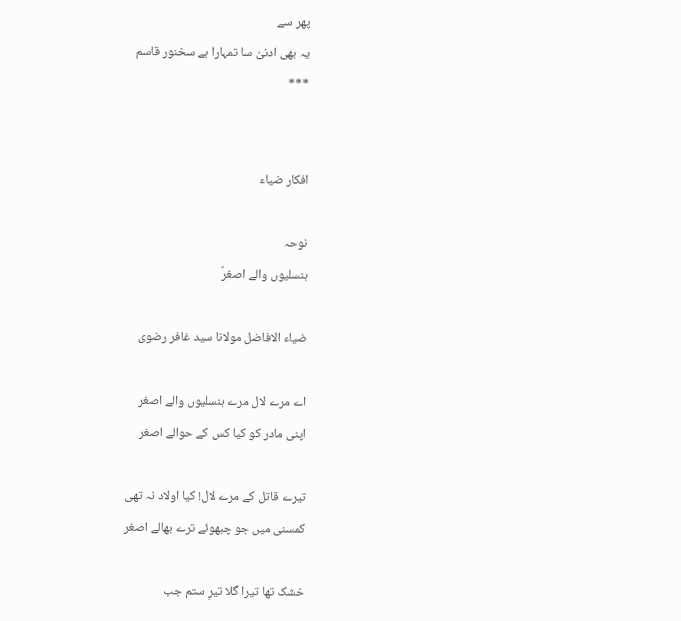پھر سے
یہ بھی ادنیٰ سا تمہارا ہے سخنور قاسم
***


افکار ضیاء

نوحہ
ہنسلیوں والے اصغرؑ

ضیاء الافاضل مولانا سید غافر رضوی

اے مرے لال مرے ہنسلیوں والے اصغر
اپنی مادر کو کیا کس کے حوالے اصغر

تیرے قاتل کے مرے لال! کیا اولاد نہ تھی
کمسنی میں جو چبھوئے ترے بھالے اصغر

خشک تھا تیرا گلا تیرِ ستم جب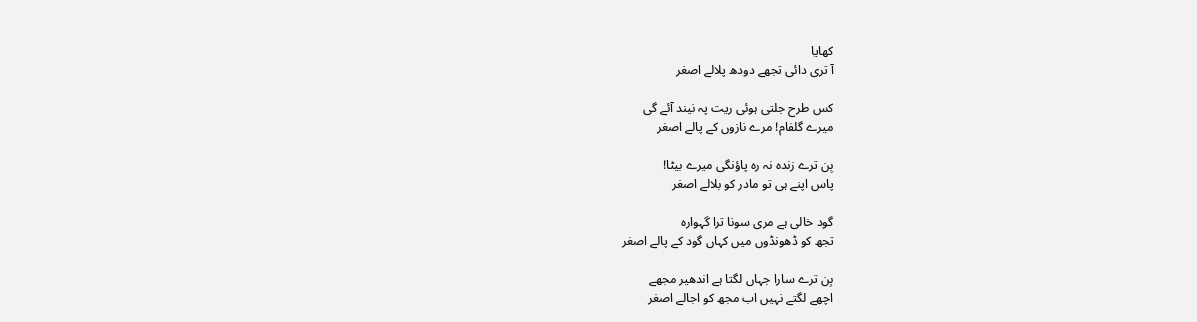کھایا
آ تری دائی تجھے دودھ پلالے اصغر

کس طرح جلتی ہوئی ریت پہ نیند آئے گی
میرے گلفام! مرے نازوں کے پالے اصغر

بِن ترے زندہ نہ رہ پاؤنگی میرے بیٹا!
پاس اپنے ہی تو مادر کو بلالے اصغر

گود خالی ہے مری سونا ترا گہوارہ
تجھ کو ڈھونڈوں میں کہاں گود کے پالے اصغر

بِن ترے سارا جہاں لگتا ہے اندھیر مجھے
اچھے لگتے نہیں اب مجھ کو اجالے اصغر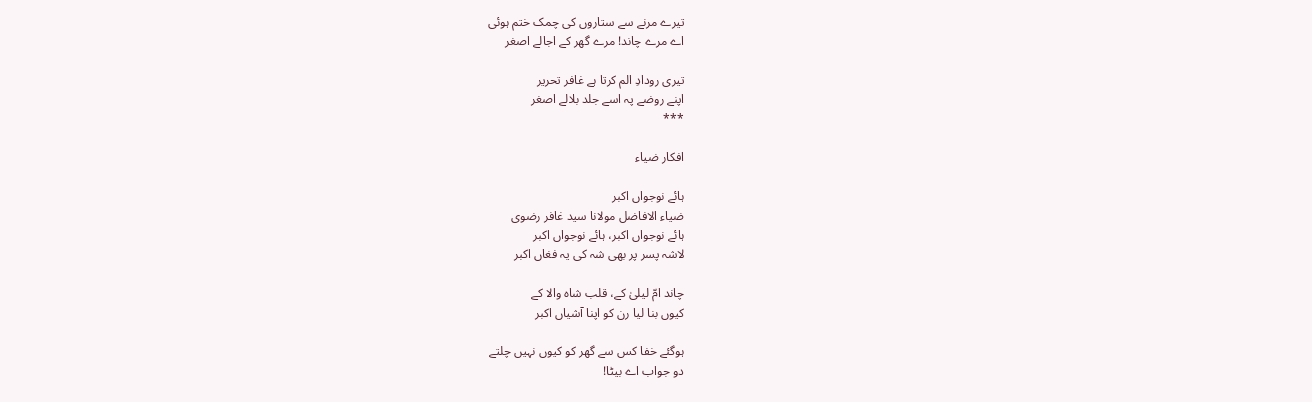تیرے مرنے سے ستاروں کی چمک ختم ہوئی
اے مرے چاند! مرے گھر کے اجالے اصغر

تیری رودادِ الم کرتا ہے غافر تحریر
اپنے روضے پہ اسے جلد بلالے اصغر
***

افکار ضیاء

ہائے نوجواں اکبر
ضیاء الافاضل مولانا سید غافر رضوی
ہائے نوجواں اکبر، ہائے نوجواں اکبر
لاشہ پسر پر بھی شہ کی یہ فغاں اکبر

چاند امّ لیلیٰ کے، قلب شاہ والا کے
کیوں بنا لیا رن کو اپنا آشیاں اکبر

ہوگئے خفا کس سے گھر کو کیوں نہیں چلتے
دو جواب اے بیٹا!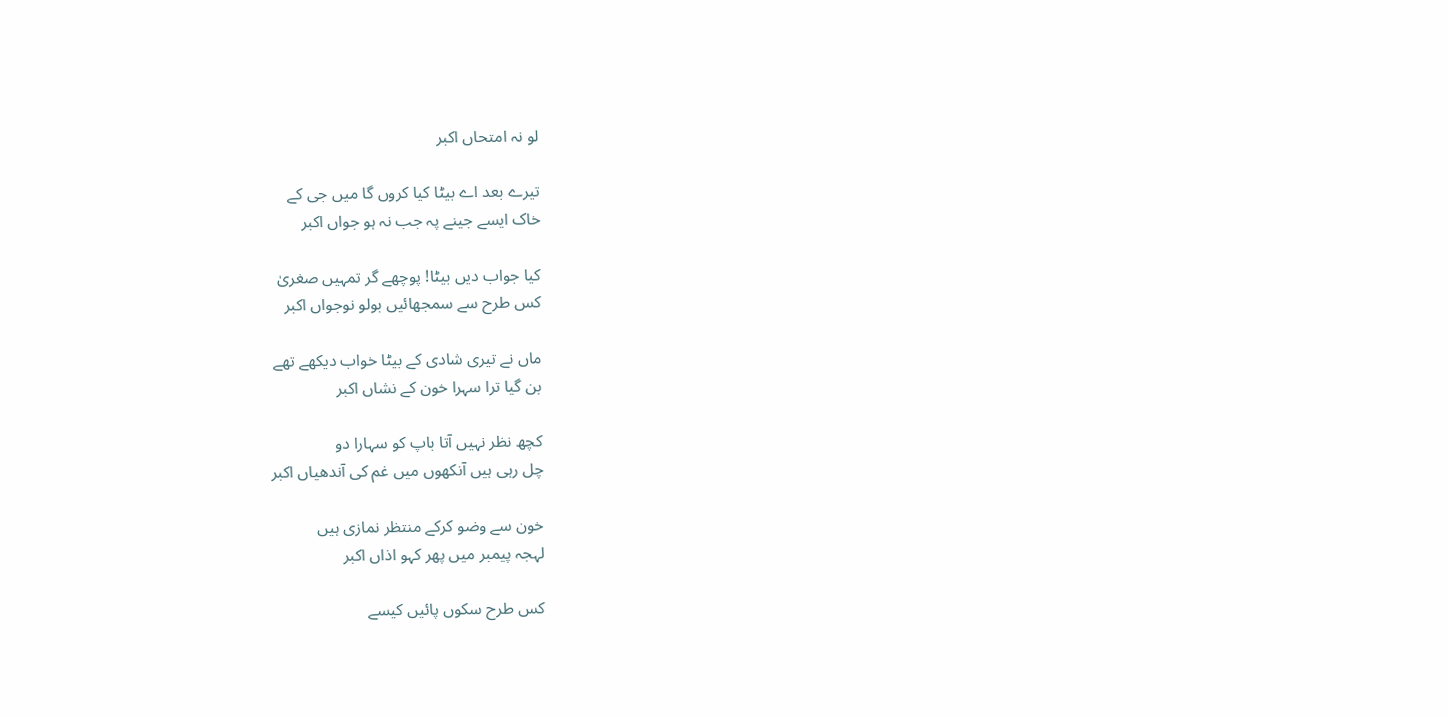لو نہ امتحاں اکبر

تیرے بعد اے بیٹا کیا کروں گا میں جی کے
خاک ایسے جینے پہ جب نہ ہو جواں اکبر

کیا جواب دیں بیٹا! پوچھے گر تمہیں صغریٰ
کس طرح سے سمجھائیں بولو نوجواں اکبر

ماں نے تیری شادی کے بیٹا خواب دیکھے تھے
بن گیا ترا سہرا خون کے نشاں اکبر

کچھ نظر نہیں آتا باپ کو سہارا دو
چل رہی ہیں آنکھوں میں غم کی آندھیاں اکبر

خون سے وضو کرکے منتظر نمازی ہیں
لہجہ پیمبر میں پھر کہو اذاں اکبر

کس طرح سکوں پائیں کیسے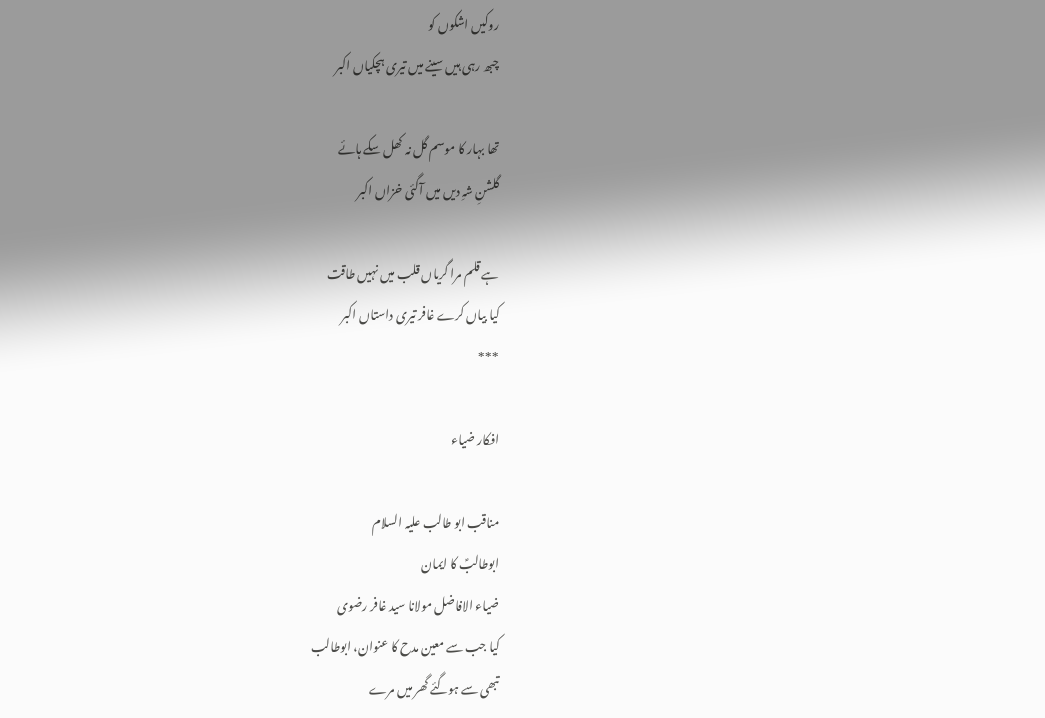روکیں اشکوں کو
چبھ رہی ہیں سینے میں تیری ہچکیاں اکبر

تھا بہار کا موسم گل نہ کھل سکے ہائے
گلشنِ شہِ دیں میں آگئی خزاں اکبر

ہے قلم مرا گریاں قلب میں نہیں طاقت
کیا بیاں کرے غافر تیری داستاں اکبر
***

افکار ضیاء

مناقب ابو طالب علیہ السلام
ابوطالبؑ کا ایمان
ضیاء الافاضل مولانا سید غافر رضوی
کیا جب سے معین مدح کا عنوان، ابوطالب
تبھی سے ہوگئے گھر میں مرے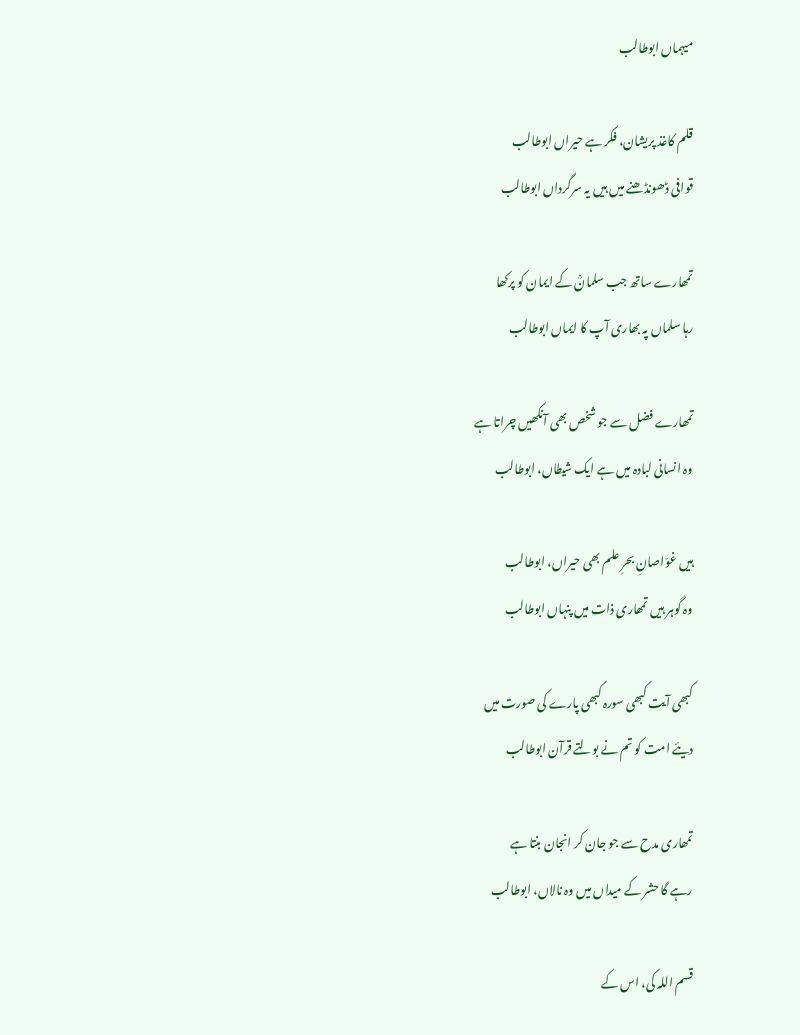میہماں ابوطالب

قلم کاغذ پریشان، فکر ہے حیراں ابوطالب
قوافی ڈھونڈھنے میں ہیں یہ سرگرداں ابوطالب

تمھارے ساتھ جب سلمانؒ کے ایمان کو پرکھا
رہا سلماں پہ بھاری آپ کا ایماں ابوطالب

تمھارے فضل سے جو شخص بھی آنکھیں چراتا ہے
وہ انسانی لبادہ میں ہے ایک شیطاں، ابوطالب

ہیں غوّاصانِ بحرِ علم بھی حیراں، ابوطالب
وہ گوہر ہیں تمھاری ذات میں پنہاں ابوطالب

کبھی آیت کبھی سورہ کبھی پارے کی صورت میں
دیئے امت کو تم نے بولتے قرآن ابوطالب

تمھاری مدح سے جو جان کر انجان بنتا ہے
رہے گا حشر کے میداں میں وہ نالاں، ابوطالب

قسم اللہ کی، اس کے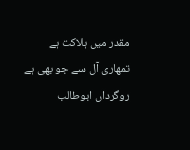مقدر میں ہلاکت ہے
تمھاری آل سے جو بھی ہے روگرداں ابوطالب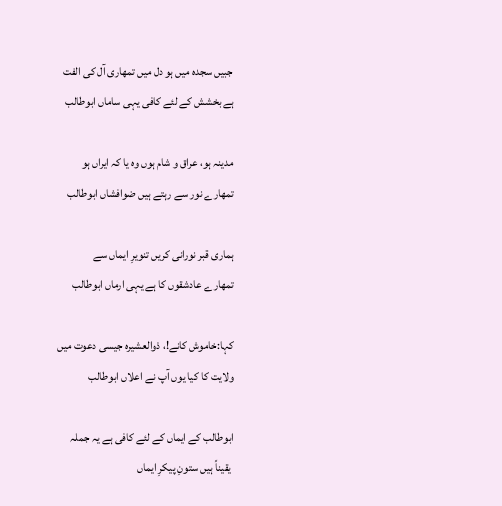جبیں سجدہ میں ہو دل میں تمھاری آل کی الفت
ہے بخشش کے لئے کافی یہی ساماں ابوطالب

مدینہ ہو، عراق و شام ہوں وہ یا کہ ایراں ہو
تمھارے نور سے رہتے ہیں ضوافشاں ابوطالب

ہماری قبر نورانی کریں تنویرِ ایماں سے
تمھارے عادشقوں کا ہے یہی ارماں ابوطالب

کہا:خاموش کانے!، ذوالعشیرہ جیسی دعوت میں
ولایت کا کیا یوں آپ نے اعلاں ابوطالب

ابوطالب کے ایماں کے لئے کافی ہے یہ جملہ
 یقیناً ہیں ستونِ پیکرِ ایماں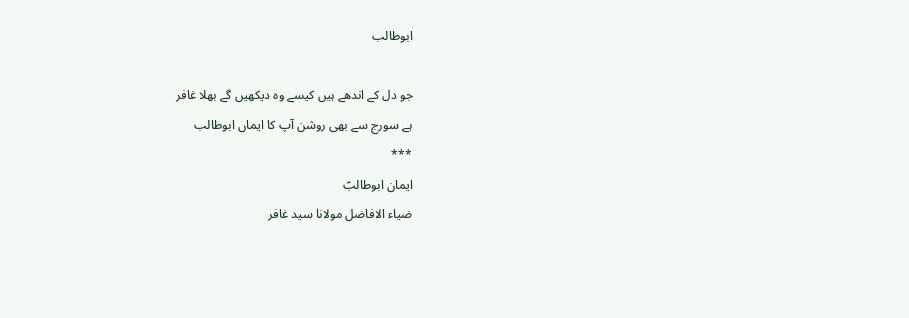ابوطالب

جو دل کے اندھے ہیں کیسے وہ دیکھیں گے بھلا غافر
ہے سورج سے بھی روشن آپ کا ایماں ابوطالب
***
ایمان ابوطالبؑ
ضیاء الافاضل مولانا سید غافر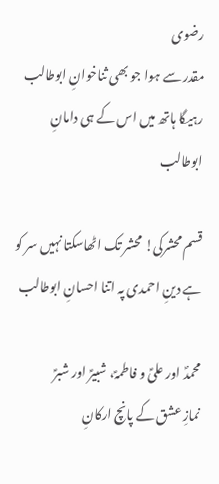رضوی
مقدر سے ہوا جو بھی ثناخوانِ ابوطالب
رہیگا ہاتھ میں اس کے ہی دامانِ ابوطالب

قسم محشرکی! محشر تک اٹھاسکتا نہیں سر کو
ہے دینِ احمدی پہ اتنا احسانِ ابوطالب

محمدؐ اور علیؑ و فاطمہؑ، شبیرؑ اور شبرؑ
نمازِ عشق کے پانچ ارکانِ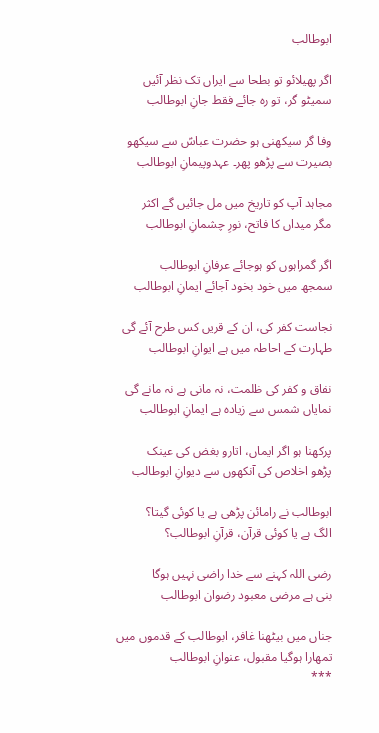ابوطالب

اگر پھیلائو تو بطحا سے ایراں تک نظر آئیں
سمیٹو گر، تو رہ جائے فقط جانِ ابوطالب

وفا گر سیکھنی ہو حضرت عباسؑ سے سیکھو
بصیرت سے پڑھو پھر۔ عہدوپیمانِ ابوطالب

مجاہد آپ کو تاریخ میں مل جائیں گے اکثر
مگر میداں کا فاتح، نورِ چشمانِ ابوطالب

اگر گمراہوں کو ہوجائے عرفانِ ابوطالب
سمجھ میں خود بخود آجائے ایمانِ ابوطالب

نجاست کفر کی، ان کے قریں کس طرح آئے گی
طہارت کے احاطہ میں ہے ایوانِ ابوطالب

نفاق و کفر کی ظلمت، نہ مانی ہے نہ مانے گی
نمایاں شمس سے زیادہ ہے ایمانِ ابوطالب

پرکھنا ہو اگر ایماں، اتارو بغض کی عینک
پڑھو اخلاص کی آنکھوں سے دیوانِ ابوطالب

ابوطالب نے رامائن پڑھی ہے یا کوئی گیتا؟
الگ ہے یا کوئی قرآن، قرآنِ ابوطالب؟

رضی اللہ کہنے سے خدا راضی نہیں ہوگا
بنی ہے مرضی معبود رضوان ابوطالب

جناں میں بیٹھنا غافر، ابوطالب کے قدموں میں
تمھارا ہوگیا مقبول، عنوانِ ابوطالب
***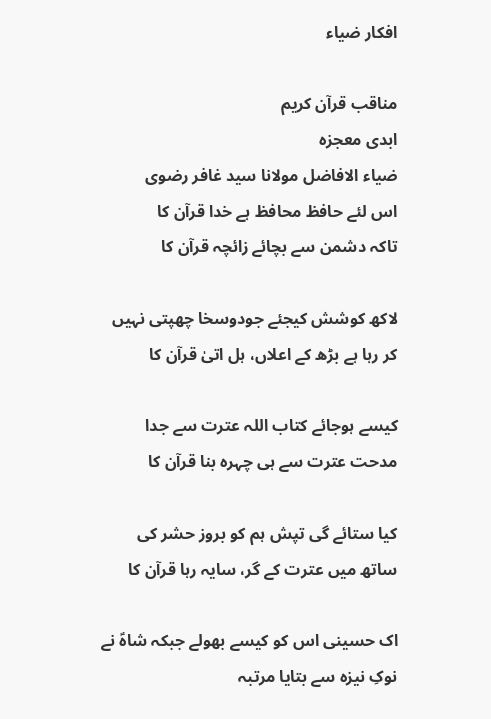افکار ضیاء

مناقب قرآن کریم
ابدی معجزہ
ضیاء الافاضل مولانا سید غافر رضوی
اس لئے حافظ محافظ ہے خدا قرآن کا
تاکہ دشمن سے بچائے زائچہ قرآن کا

لاکھ کوشش کیجئے جودوسخا چھپتی نہیں
کر رہا ہے بڑھ کے اعلاں، ہل اتیٰ قرآن کا

کیسے ہوجائے کتاب اللہ عترت سے جدا
مدحت عترت سے ہی چہرہ بنا قرآن کا

کیا ستائے گی تپش ہم کو بروز حشر کی
ساتھ میں عترت کے گر، سایہ رہا قرآن کا

اک حسینی اس کو کیسے بھولے جبکہ شاہؑ نے
نوکِ نیزہ سے بتایا مرتبہ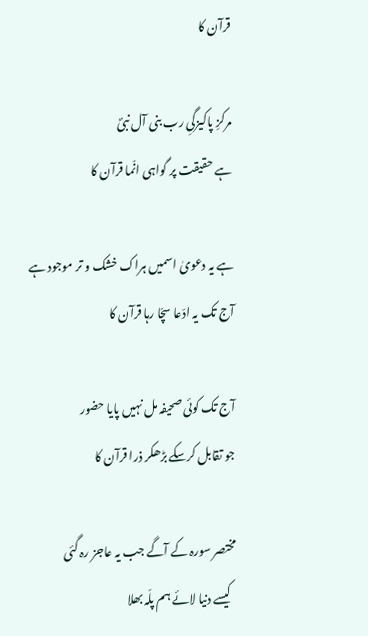قرآن کا

مرکزِ پاکیزگیِ رب بنی آل نبیؐ
ہے حقیقت پر گواہی انّما قرآن کا

ہے یہ دعویٰ اسمیں ہراک خشک و تر موجود ہے
آج تک یہ ادّعا سچّا رہا قرآن کا

آج تک کوئی صحیفہ مل نہیں پایا حضور
جو تقابل کرسکے بڑھکر ذرا قرآن کا

مختصر سورہ کے آگے جب یہ عاجز رہ گئی
  کیسے دنیا لائے ہم پلّہ بھلا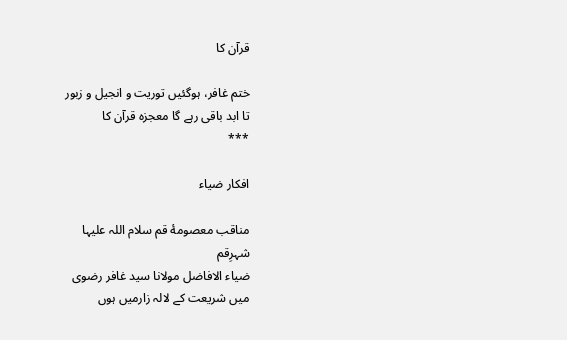قرآن کا

ختم غافر، ہوگئیں توریت و انجیل و زبور
تا ابد باقی رہے گا معجزہ قرآن کا
***

افکار ضیاء

مناقب معصومۀ قم سلام اللہ علیہا
شہرِقم
ضیاء الافاضل مولانا سید غافر رضوی
میں شریعت کے لالہ زارمیں ہوں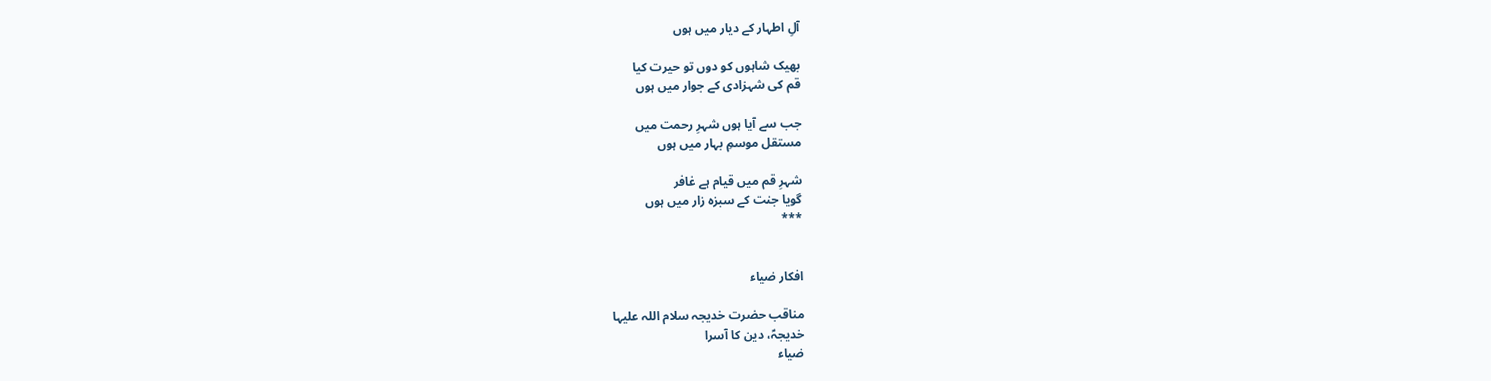آلِ اطہار کے دیار میں ہوں

بھیک شاہوں کو دوں تو حیرت کیا
قم کی شہزادی کے جوار میں ہوں

جب سے آیا ہوں شہرِ رحمت میں
مستقل موسمِ بہار میں ہوں

شہرِ قم میں قیام ہے غافر
گویا جنت کے سبزہ زار میں ہوں
***


افکار ضیاء

مناقب حضرت خدیجہ سلام اللہ علیہا
خدیجہؑ، دین کا آسرا
ضیاء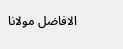الافاضل مولانا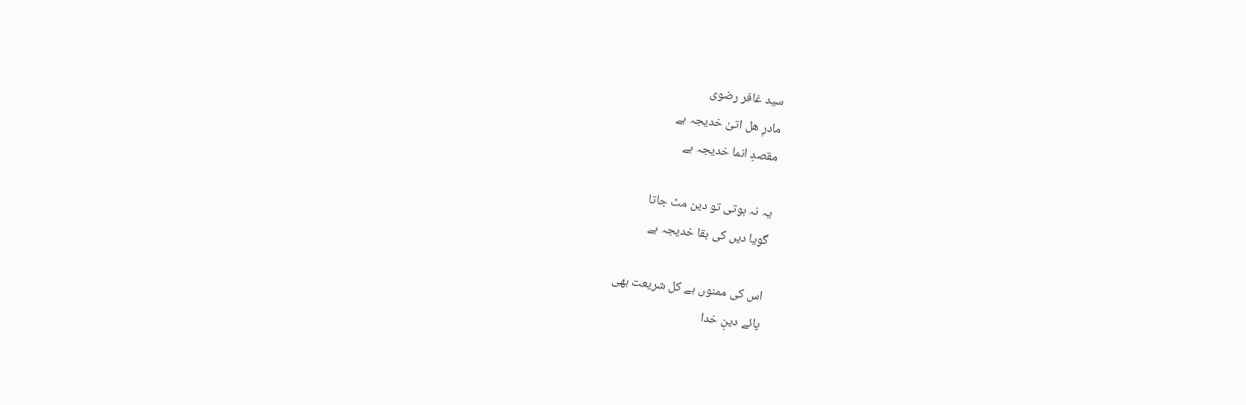سید غافر رضوی
مادرِ ھل اتیٰ خدیجہ ہے
مقصدِ انما خدیجہ ہے

یہ نہ ہوتی تو دین مٹ جاتا
گویا دیں کی بقا خدیجہ ہے

اس کی ممنوں ہے کل شریعت بھی
پائے دینِ خدا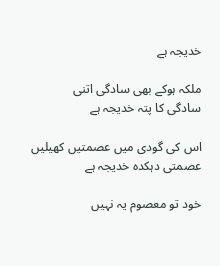خدیجہ ہے

ملکہ ہوکے بھی سادگی اتنی
سادگی کا پتہ خدیجہ ہے

اس کی گودی میں عصمتیں کھیلیں
عصمتی دہکدہ خدیجہ ہے

خود تو معصوم یہ نہیں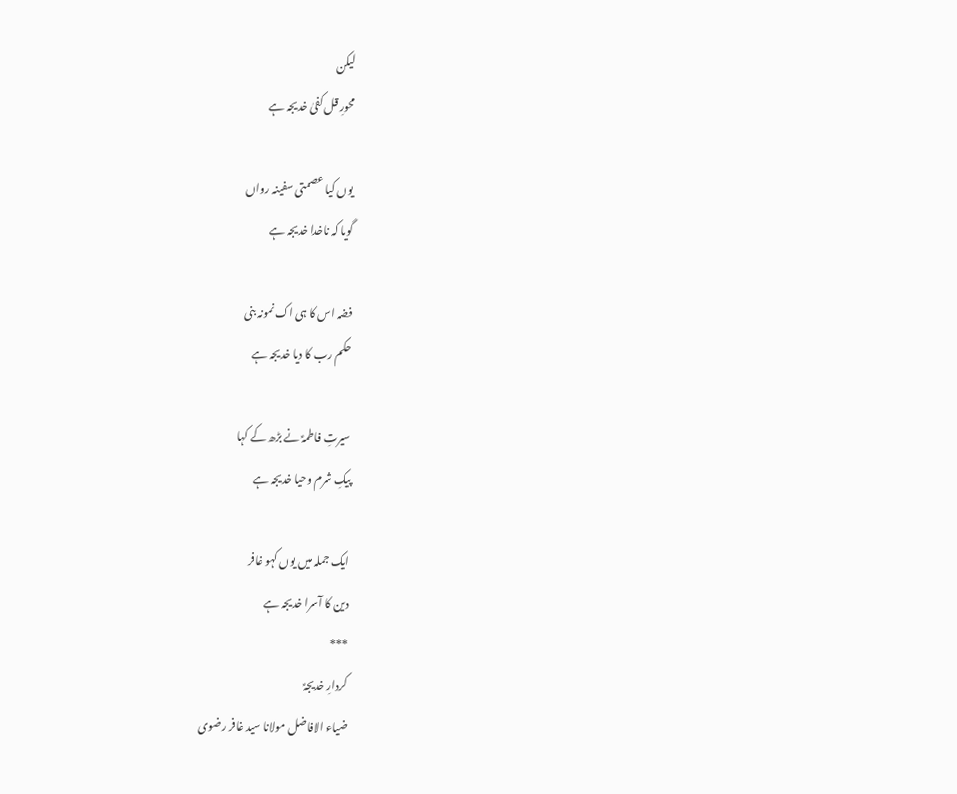لیکن
محورِ قل کفیٰ خدیجہ ہے

یوں کیا عصمتی سفینہ رواں
گویا کہ ناخدا خدیجہ ہے

فضہ اس کا ہی اک نمونہ بنی
حکم رب کا دیا خدیجہ ہے

سیرتِ فاطمہؑ نے بڑھ کے کہا
پیکِ شرم وحیا خدیجہ ہے

ایک جملہ میں یوں کہو غافر
دین کا آسرا خدیجہ ہے
***
کردارِ خدیجہؑ
ضیاء الافاضل مولانا سید غافر رضوی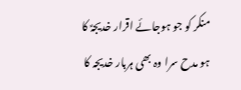منکر کو جو ہوجائے اقرار خدیجہؑ کا
ہو مدح سرا وہ بھی ہربار خدیجہ کا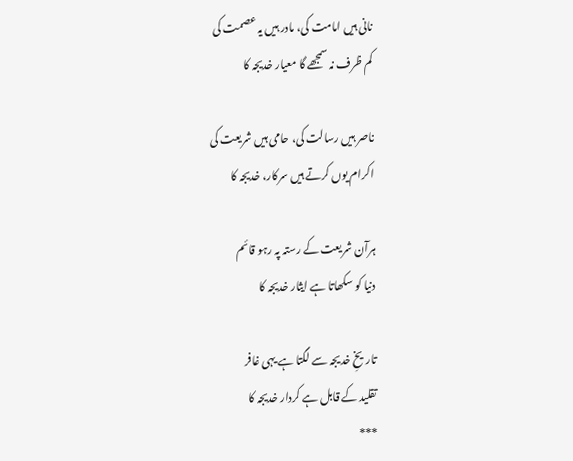نانی ہیں امامت کی، مادر ہیں یہ عصمت کی
کم ظرف نہ سمجھے گا معیار خدیجہ کا

ناصر ہیں رسالت کی، حامی ہیں شریعت کی
اکرام یوں کرتے ہیں سرکار، خدیجہ کا

ہرآن شریعت کے رستہ پہ رہو قائم
دنیا کو سکھاتا ہے ایثار خدیجہ کا

تاریخِ خدیجہ سے لگتا ہے یہی غافر
تقلید کے قابل ہے کردار خدیجہ کا
***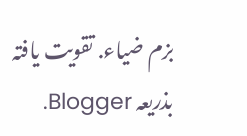بزم ضیاء. تقویت یافتہ بذریعہ Blogger.